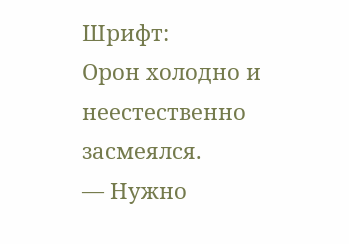Шрифт:
Орон холодно и неестественно засмеялся.
— Нужно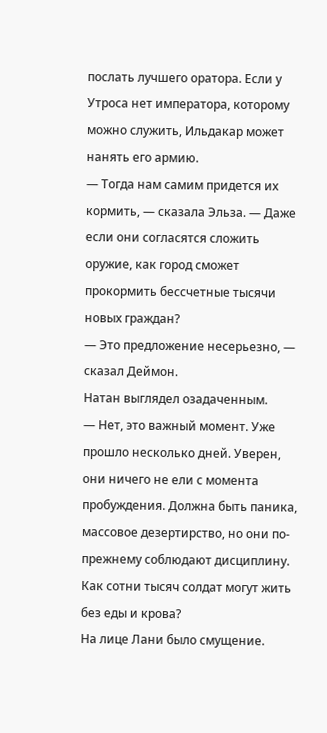послать лучшего оратора. Если у Утроса нет императора, которому можно служить, Ильдакар может нанять его армию.
— Тогда нам самим придется их кормить, — сказала Эльза. — Даже если они согласятся сложить оружие, как город сможет прокормить бессчетные тысячи новых граждан?
— Это предложение несерьезно, — сказал Деймон.
Натан выглядел озадаченным.
— Нет, это важный момент. Уже прошло несколько дней. Уверен, они ничего не ели с момента пробуждения. Должна быть паника, массовое дезертирство, но они по-прежнему соблюдают дисциплину. Как сотни тысяч солдат могут жить без еды и крова?
На лице Лани было смущение.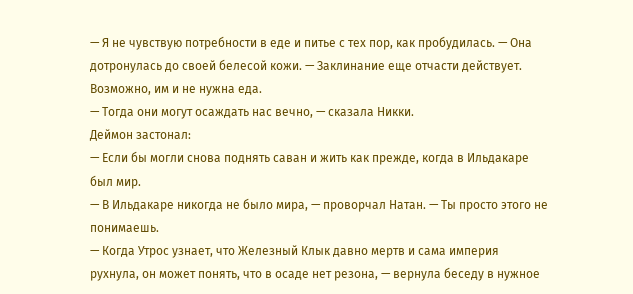— Я не чувствую потребности в еде и питье с тех пор, как пробудилась. — Она дотронулась до своей белесой кожи. — Заклинание еще отчасти действует. Возможно, им и не нужна еда.
— Тогда они могут осаждать нас вечно, — сказала Никки.
Деймон застонал:
— Если бы могли снова поднять саван и жить как прежде, когда в Ильдакаре был мир.
— В Ильдакаре никогда не было мира, — проворчал Натан. — Ты просто этого не понимаешь.
— Когда Утрос узнает, что Железный Клык давно мертв и сама империя рухнула, он может понять, что в осаде нет резона, — вернула беседу в нужное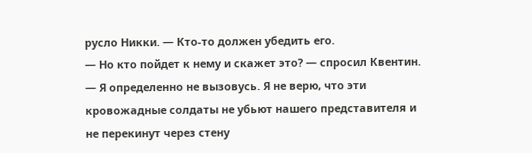русло Никки. — Кто-то должен убедить его.
— Но кто пойдет к нему и скажет это? — спросил Квентин. — Я определенно не вызовусь. Я не верю, что эти кровожадные солдаты не убьют нашего представителя и не перекинут через стену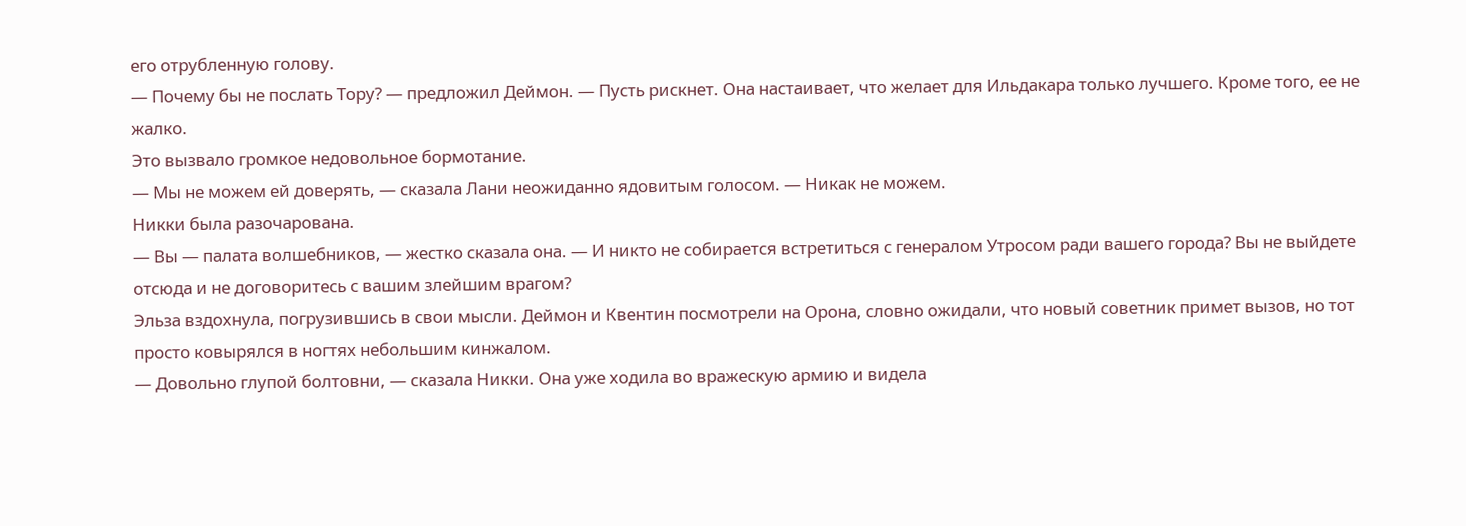его отрубленную голову.
— Почему бы не послать Тору? — предложил Деймон. — Пусть рискнет. Она настаивает, что желает для Ильдакара только лучшего. Кроме того, ее не жалко.
Это вызвало громкое недовольное бормотание.
— Мы не можем ей доверять, — сказала Лани неожиданно ядовитым голосом. — Никак не можем.
Никки была разочарована.
— Вы — палата волшебников, — жестко сказала она. — И никто не собирается встретиться с генералом Утросом ради вашего города? Вы не выйдете отсюда и не договоритесь с вашим злейшим врагом?
Эльза вздохнула, погрузившись в свои мысли. Деймон и Квентин посмотрели на Орона, словно ожидали, что новый советник примет вызов, но тот просто ковырялся в ногтях небольшим кинжалом.
— Довольно глупой болтовни, — сказала Никки. Она уже ходила во вражескую армию и видела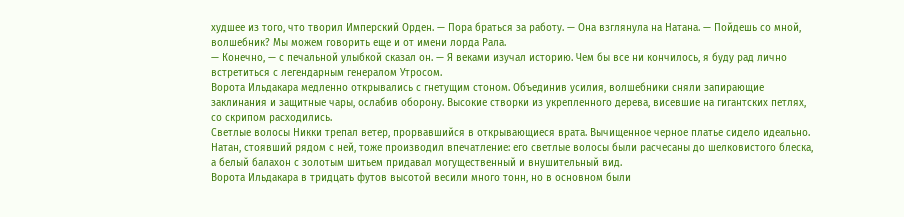худшее из того, что творил Имперский Орден. — Пора браться за работу. — Она взглянула на Натана. — Пойдешь со мной, волшебник? Мы можем говорить еще и от имени лорда Рала.
— Конечно, — с печальной улыбкой сказал он. — Я веками изучал историю. Чем бы все ни кончилось, я буду рад лично встретиться с легендарным генералом Утросом.
Ворота Ильдакара медленно открывались с гнетущим стоном. Объединив усилия, волшебники сняли запирающие заклинания и защитные чары, ослабив оборону. Высокие створки из укрепленного дерева, висевшие на гигантских петлях, со скрипом расходились.
Светлые волосы Никки трепал ветер, прорвавшийся в открывающиеся врата. Вычищенное черное платье сидело идеально. Натан, стоявший рядом с ней, тоже производил впечатление: его светлые волосы были расчесаны до шелковистого блеска, а белый балахон с золотым шитьем придавал могущественный и внушительный вид.
Ворота Ильдакара в тридцать футов высотой весили много тонн, но в основном были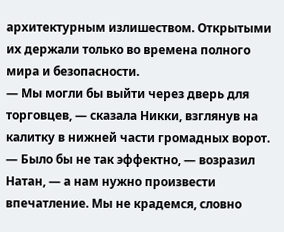архитектурным излишеством. Открытыми их держали только во времена полного мира и безопасности.
— Мы могли бы выйти через дверь для торговцев, — сказала Никки, взглянув на калитку в нижней части громадных ворот.
— Было бы не так эффектно, — возразил Натан, — а нам нужно произвести впечатление. Мы не крадемся, словно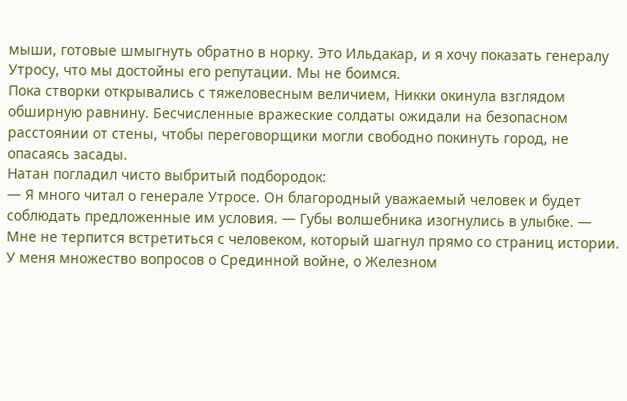мыши, готовые шмыгнуть обратно в норку. Это Ильдакар, и я хочу показать генералу Утросу, что мы достойны его репутации. Мы не боимся.
Пока створки открывались с тяжеловесным величием, Никки окинула взглядом обширную равнину. Бесчисленные вражеские солдаты ожидали на безопасном расстоянии от стены, чтобы переговорщики могли свободно покинуть город, не опасаясь засады.
Натан погладил чисто выбритый подбородок:
— Я много читал о генерале Утросе. Он благородный уважаемый человек и будет соблюдать предложенные им условия. — Губы волшебника изогнулись в улыбке. — Мне не терпится встретиться с человеком, который шагнул прямо со страниц истории. У меня множество вопросов о Срединной войне, о Железном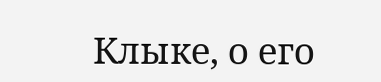Клыке, о его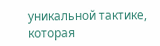уникальной тактике, которая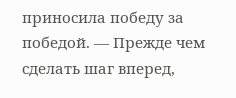приносила победу за победой. — Прежде чем сделать шаг вперед,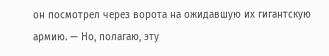он посмотрел через ворота на ожидавшую их гигантскую армию. — Но, полагаю, эту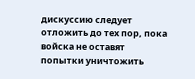дискуссию следует отложить до тех пор, пока войска не оставят попытки уничтожить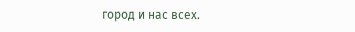город и нас всех.